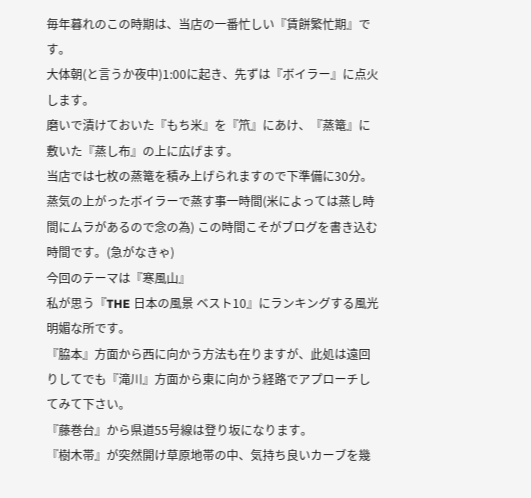毎年暮れのこの時期は、当店の一番忙しい『賃餅繁忙期』です。
大体朝(と言うか夜中)1:00に起き、先ずは『ボイラー』に点火します。
磨いで漬けておいた『もち米』を『笊』にあけ、『蒸篭』に敷いた『蒸し布』の上に広げます。
当店では七枚の蒸篭を積み上げられますので下準備に30分。
蒸気の上がったボイラーで蒸す事一時間(米によっては蒸し時間にムラがあるので念の為) この時間こそがブログを書き込む時間です。(急がなきゃ)
今回のテーマは『寒風山』
私が思う『THE 日本の風景 ベスト10』にランキングする風光明媚な所です。
『脇本』方面から西に向かう方法も在りますが、此処は遠回りしてでも『滝川』方面から東に向かう経路でアプローチしてみて下さい。
『藤巻台』から県道55号線は登り坂になります。
『樹木帯』が突然開け草原地帯の中、気持ち良いカーブを幾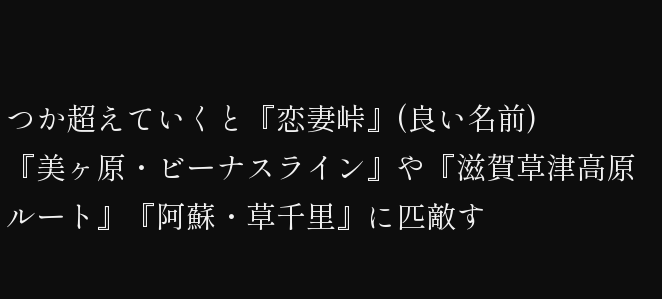つか超えていくと『恋妻峠』(良い名前)
『美ヶ原・ビーナスライン』や『滋賀草津高原ルート』『阿蘇・草千里』に匹敵す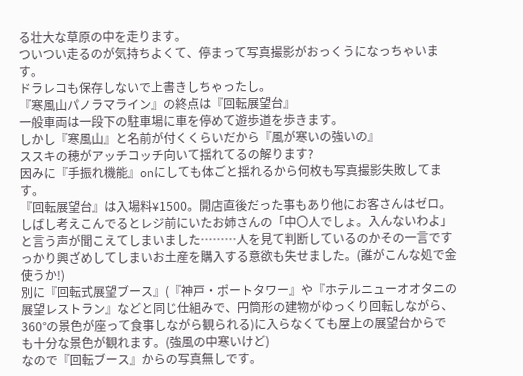る壮大な草原の中を走ります。
ついつい走るのが気持ちよくて、停まって写真撮影がおっくうになっちゃいます。
ドラレコも保存しないで上書きしちゃったし。
『寒風山パノラマライン』の終点は『回転展望台』
一般車両は一段下の駐車場に車を停めて遊歩道を歩きます。
しかし『寒風山』と名前が付くくらいだから『風が寒いの強いの』
ススキの穂がアッチコッチ向いて揺れてるの解ります?
因みに『手振れ機能』onにしても体ごと揺れるから何枚も写真撮影失敗してます。
『回転展望台』は入場料¥1500。開店直後だった事もあり他にお客さんはゼロ。
しばし考えこんでるとレジ前にいたお姉さんの「中〇人でしょ。入んないわよ」と言う声が聞こえてしまいました………人を見て判断しているのかその一言ですっかり興ざめしてしまいお土産を購入する意欲も失せました。(誰がこんな処で金使うか!)
別に『回転式展望ブース』(『神戸・ポートタワー』や『ホテルニューオオタニの展望レストラン』などと同じ仕組みで、円筒形の建物がゆっくり回転しながら、360°の景色が座って食事しながら観られる)に入らなくても屋上の展望台からでも十分な景色が観れます。(強風の中寒いけど)
なので『回転ブース』からの写真無しです。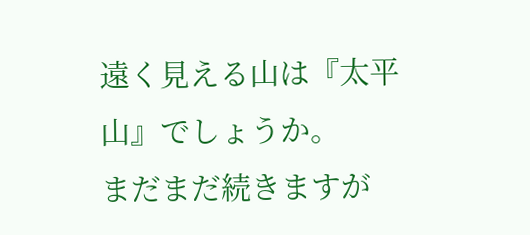遠く見える山は『太平山』でしょうか。
まだまだ続きますが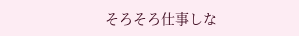そろそろ仕事しな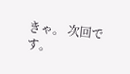きゃ。 次回です。